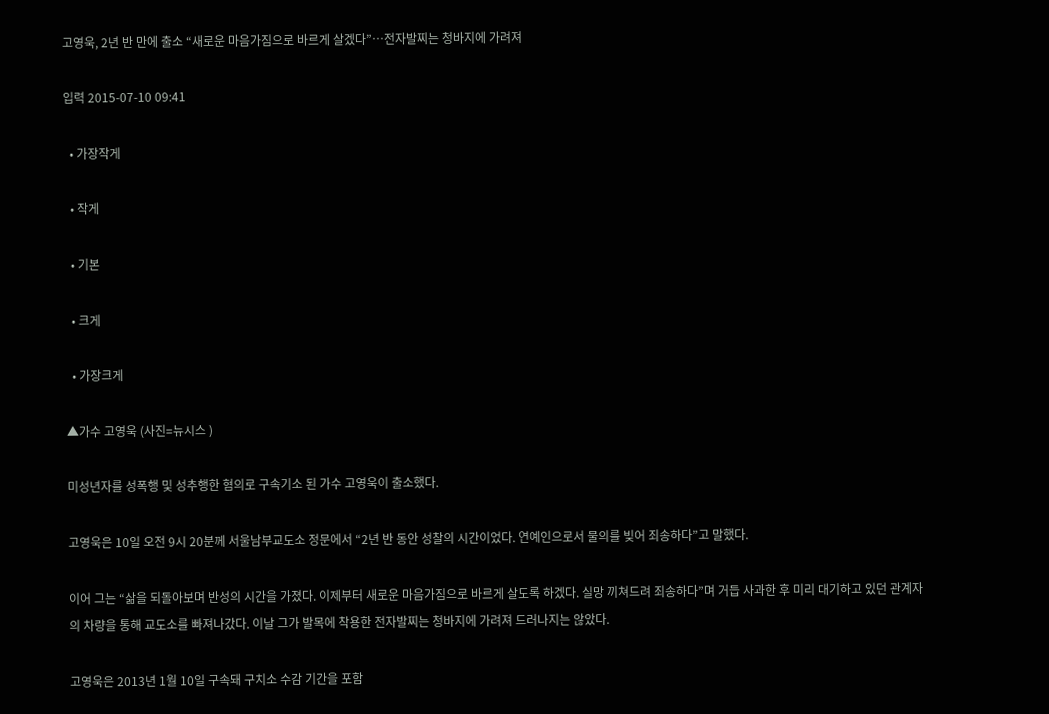고영욱, 2년 반 만에 출소 “새로운 마음가짐으로 바르게 살겠다”…전자발찌는 청바지에 가려져

입력 2015-07-10 09:41

  • 가장작게

  • 작게

  • 기본

  • 크게

  • 가장크게

▲가수 고영욱 (사진=뉴시스 )

미성년자를 성폭행 및 성추행한 혐의로 구속기소 된 가수 고영욱이 출소했다.

고영욱은 10일 오전 9시 20분께 서울남부교도소 정문에서 “2년 반 동안 성찰의 시간이었다. 연예인으로서 물의를 빚어 죄송하다”고 말했다.

이어 그는 “삶을 되돌아보며 반성의 시간을 가졌다. 이제부터 새로운 마음가짐으로 바르게 살도록 하겠다. 실망 끼쳐드려 죄송하다”며 거듭 사과한 후 미리 대기하고 있던 관계자의 차량을 통해 교도소를 빠져나갔다. 이날 그가 발목에 착용한 전자발찌는 청바지에 가려져 드러나지는 않았다.

고영욱은 2013년 1월 10일 구속돼 구치소 수감 기간을 포함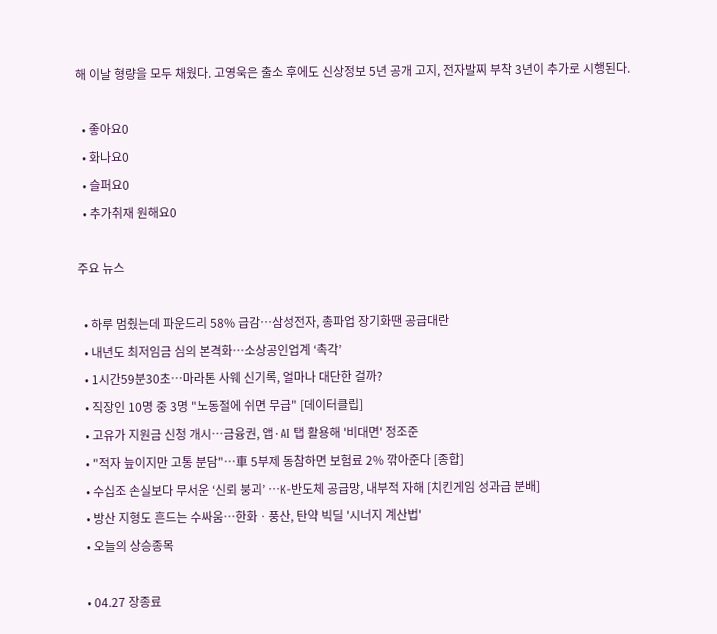해 이날 형량을 모두 채웠다. 고영욱은 출소 후에도 신상정보 5년 공개 고지, 전자발찌 부착 3년이 추가로 시행된다.

  • 좋아요0
  • 화나요0
  • 슬퍼요0
  • 추가취재 원해요0

주요 뉴스

  • 하루 멈췄는데 파운드리 58% 급감…삼성전자, 총파업 장기화땐 공급대란
  • 내년도 최저임금 심의 본격화⋯소상공인업계 ‘촉각’
  • 1시간59분30초…마라톤 사웨 신기록, 얼마나 대단한 걸까?
  • 직장인 10명 중 3명 "노동절에 쉬면 무급" [데이터클립]
  • 고유가 지원금 신청 개시⋯금융권, 앱·AI 탭 활용해 '비대면' 정조준
  • "적자 늪이지만 고통 분담"⋯車 5부제 동참하면 보험료 2% 깎아준다 [종합]
  • 수십조 손실보다 무서운 ‘신뢰 붕괴’ ⋯K-반도체 공급망, 내부적 자해 [치킨게임 성과급 분배]
  • 방산 지형도 흔드는 수싸움⋯한화ㆍ풍산, 탄약 빅딜 '시너지 계산법'
  • 오늘의 상승종목

  • 04.27 장종료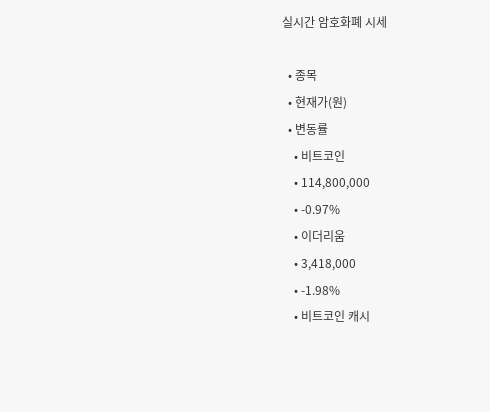실시간 암호화폐 시세

  • 종목
  • 현재가(원)
  • 변동률
    • 비트코인
    • 114,800,000
    • -0.97%
    • 이더리움
    • 3,418,000
    • -1.98%
    • 비트코인 캐시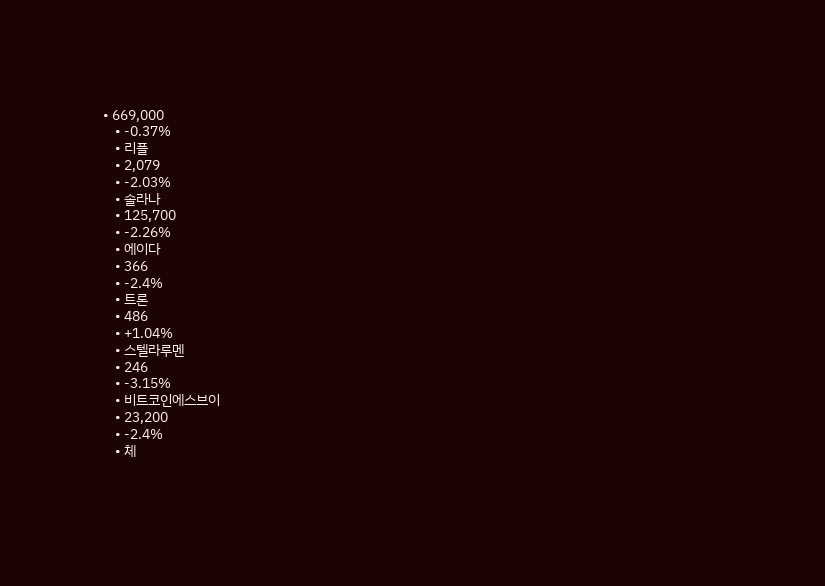• 669,000
    • -0.37%
    • 리플
    • 2,079
    • -2.03%
    • 솔라나
    • 125,700
    • -2.26%
    • 에이다
    • 366
    • -2.4%
    • 트론
    • 486
    • +1.04%
    • 스텔라루멘
    • 246
    • -3.15%
    • 비트코인에스브이
    • 23,200
    • -2.4%
    • 체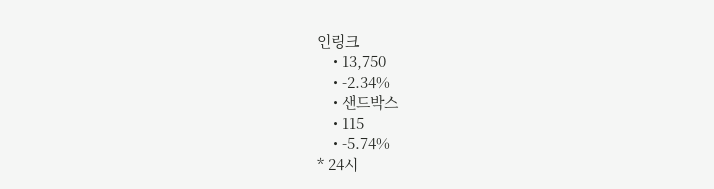인링크
    • 13,750
    • -2.34%
    • 샌드박스
    • 115
    • -5.74%
* 24시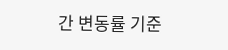간 변동률 기준